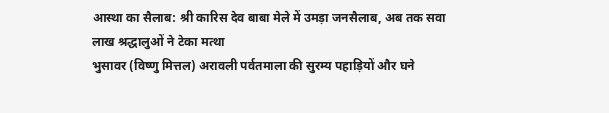आस्था का सैलाब: श्री कारिस देव बाबा मेले में उमड़ा जनसैलाब, अब तक सवा लाख श्रद्धालुओं ने टेका मत्था
भुसावर (विष्णु मित्तल) अरावली पर्वतमाला की सुरम्य पहाड़ियों और घने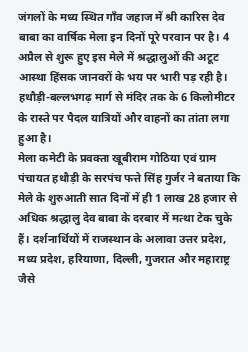जंगलों के मध्य स्थित गाँव जहाज में श्री कारिस देव बाबा का वार्षिक मेला इन दिनों पूरे परवान पर है। 4 अप्रैल से शुरू हुए इस मेले में श्रद्धालुओं की अटूट आस्था हिंसक जानवरों के भय पर भारी पड़ रही है। हथौड़ी-बल्लभगढ़ मार्ग से मंदिर तक के 6 किलोमीटर के रास्ते पर पैदल यात्रियों और वाहनों का तांता लगा हुआ है।
मेला कमेटी के प्रवक्ता खूबीराम गोठिया एवं ग्राम पंचायत हथौड़ी के सरपंच फत्ते सिंह गुर्जर ने बताया कि मेले के शुरुआती सात दिनों में ही 1 लाख 28 हजार से अधिक श्रद्धालु देव बाबा के दरबार में मत्था टेक चुके हैं। दर्शनार्थियों में राजस्थान के अलावा उत्तर प्रदेश, मध्य प्रदेश, हरियाणा, दिल्ली, गुजरात और महाराष्ट्र जैसे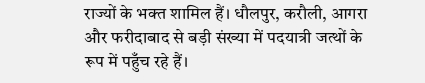राज्यों के भक्त शामिल हैं। धौलपुर, करौली, आगरा और फरीदाबाद से बड़ी संख्या में पदयात्री जत्थों के रूप में पहुँच रहे हैं।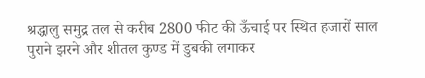श्रद्धालु समुद्र तल से करीब 2800 फीट की ऊँचाई पर स्थित हजारों साल पुराने झरने और शीतल कुण्ड में डुबकी लगाकर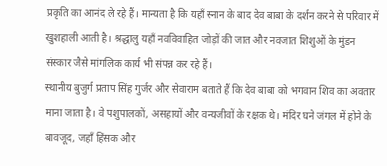प्रकृति का आनंद ले रहे हैं। मान्यता है कि यहाँ स्नान के बाद देव बाबा के दर्शन करने से परिवार में खुशहाली आती है। श्रद्धालु यहाँ नवविवाहित जोड़ों की जात और नवजात शिशुओं के मुंडन संस्कार जैसे मांगलिक कार्य भी संपन्न कर रहे हैं।
स्थानीय बुजुर्ग प्रताप सिंह गुर्जर और सेवाराम बताते हैं कि देव बाबा को भगवान शिव का अवतार माना जाता है। वे पशुपालकों, असहायों और वन्यजीवों के रक्षक थे। मंदिर घने जंगल में होने के बावजूद, जहाँ हिंसक और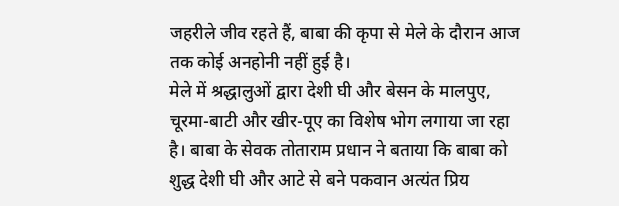जहरीले जीव रहते हैं, बाबा की कृपा से मेले के दौरान आज तक कोई अनहोनी नहीं हुई है।
मेले में श्रद्धालुओं द्वारा देशी घी और बेसन के मालपुए, चूरमा-बाटी और खीर-पूए का विशेष भोग लगाया जा रहा है। बाबा के सेवक तोताराम प्रधान ने बताया कि बाबा को शुद्ध देशी घी और आटे से बने पकवान अत्यंत प्रिय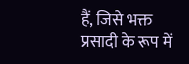हैं, जिसे भक्त प्रसादी के रूप में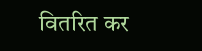वितरित कर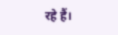रहे हैं।